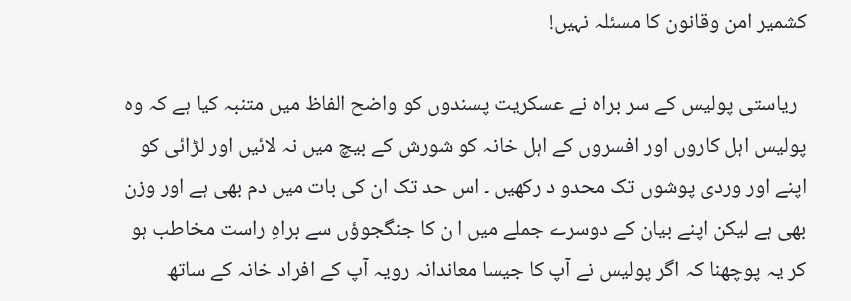کشمیر امن وقانون کا مسئلہ نہیں!

  ریاستی پولیس کے سر براہ نے عسکریت پسندوں کو واضح الفاظ میں متنبہ کیا ہے کہ وہ پولیس اہل کاروں اور افسروں کے اہل خانہ کو شورش کے بیچ میں نہ لائیں اور لڑائی کو اپنے اور وردی پوشوں تک محدو د رکھیں ۔ اس حد تک ان کی بات میں دم بھی ہے اور وزن بھی ہے لیکن اپنے بیان کے دوسرے جملے میں ا ن کا جنگجوؤں سے براہِ راست مخاطب ہو کر یہ پوچھنا کہ اگر پولیس نے آپ کا جیسا معاندانہ رویہ آپ کے افراد خانہ کے ساتھ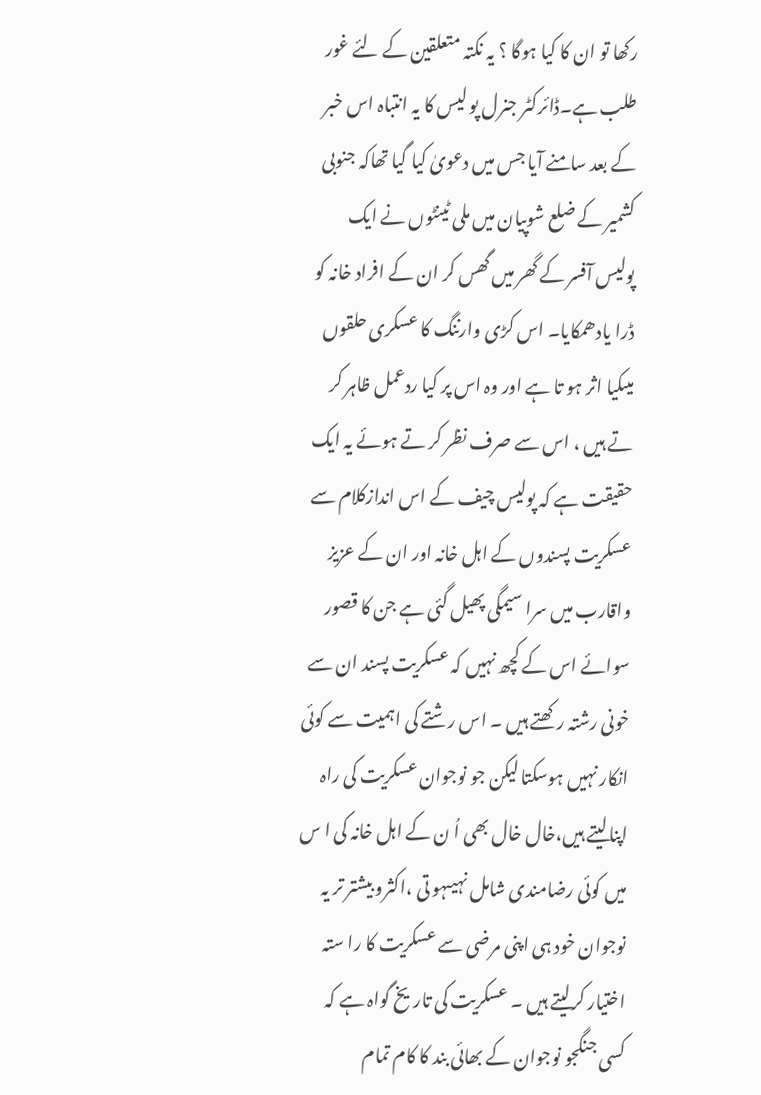رکھا تو ان کا کیا ہوگا ؟ یہ نکتہ متعلقین کے لئے غور طلب ہے۔ڈائرکٹر جنرل پو لیس کا یہ انتباہ اس خبر کے بعد سامنے آیا جس میں دعویٰ کیا گیا تھاکہ جنوبی کشمیر کے ضلع شوپیان میں ملی ٹینٹوں نے ایک پولیس آفسر کے گھر میں گھس کر ان کے افراد خانہ کو ڈرا یادھمکایا۔ اس کڑی وارننگ کا عسکری حلقوں میںکیا اثر ہو تا ہے اور وہ اس پر کیا ردعمل ظاہر کر تے ہیں ، اس سے صرف نظر کر تے ہوئے یہ ایک حقیقت ہے کہ پولیس چیف کے اس اندازکلام سے عسکریت پسندوں کے اہل خانہ اور ان کے عزیز واقارب میں سرا سیمگی پھیل گئی ہے جن کا قصور سوائے اس کے کچھ نہیں کہ عسکریت پسند ان سے خونی رشتہ رکھتے ہیں ۔ اس رشتے کی اہمیت سے کوئی انکار نہیں ہوسکتا لیکن جو نوجوان عسکریت کی راہ اپنالیتے ہیں،خال خال بھی اُ ن کے اہل خانہ کی ا س میں کوئی رضامندی شامل نہیںہو تی ،اکثرو بیشتر تر یہ نوجوان خود ہی اپنی مرضی سے عسکریت کا را ستہ اختیار کرلیتے ہیں ۔ عسکریت کی تاریخ گواہ ہے کہ کسی جنگجو نوجوان کے بھائی بند کا کام تمام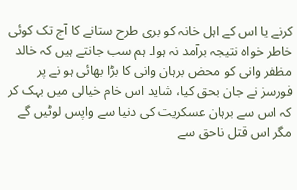کرنے یا اس کے اہل خانہ کو بری طرح ستانے کا آج تک کوئی خاطر خواہ نتیجہ برآمد نہ ہوا۔ ہم سب جانتے ہیں کہ خالد مظفر وانی کو محض برہان وانی کا بڑا بھائی ہو نے پر فورسز نے جان بحق کیا، شاید اس خام خیالی میں بہک کر کہ اس سے برہان عسکریت کی دنیا سے واپس لوٹیں گے مگر اس قتل ناحق سے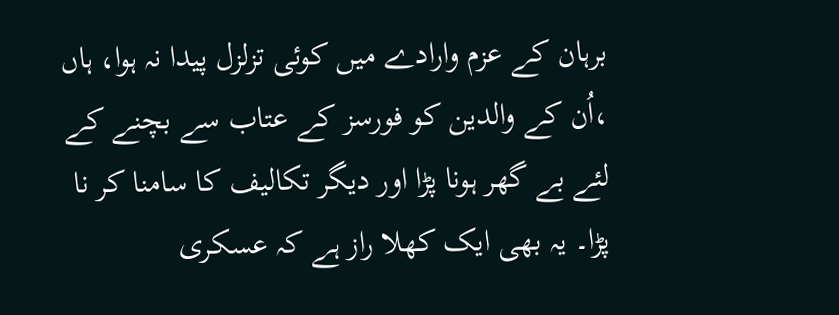برہان کے عزم وارادے میں کوئی تزلزل پیدا نہ ہوا، ہاں ،اُن کے والدین کو فورسز کے عتاب سے بچنے کے لئے بے گھر ہونا پڑا اور دیگر تکالیف کا سامنا کر نا پڑا۔ یہ بھی ایک کھلا راز ہے کہ عسکری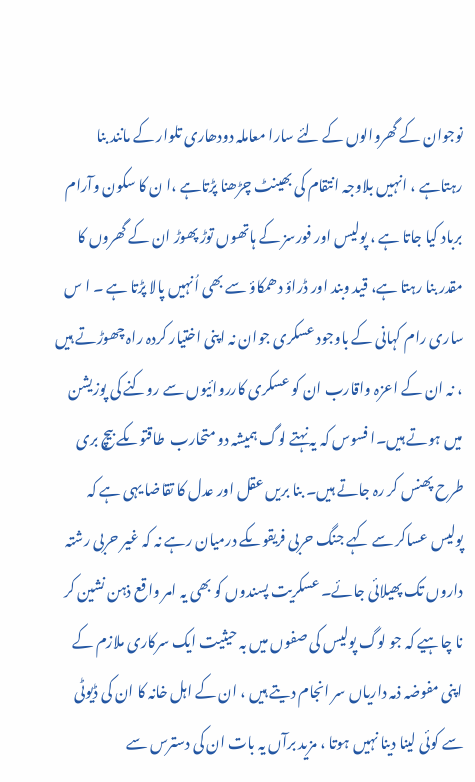نوجوان کے گھروالوں کے لئے سارا معاملہ دودھاری تلوار کے مانند بنا رہتاہے ، انہیں بلاوجہ انتقام کی بھینٹ چڑھنا پڑتاہے ،ا ن کا سکون وآرام برباد کیا جاتا ہے ، پولیس اور فورسز کے ہاتھوں توڑ پھوڑ ان کے گھروں کا مقدر بنا رہتا ہے، قید وبند اور ڈراؤ دھمکاؤ سے بھی اُنہیں پالا پڑتا ہے ۔ ا س ساری رام کہانی کے باوجود عسکری جوان نہ اپنی اختیار کردہ راہ چھوڑتے ہیں ، نہ ان کے اعزہ واقارب ان کو عسکری کارروائیوں سے روکنے کی پوزیشن میں ہوتے ہیں۔ا فسوس کہ یہ نہتے لوگ ہمیشہ دو متحارب  طاقتوںکے بیچ بری طرح پھنس کر رہ جاتے ہیں۔ بنا بریں عقل اور عدل کا تقاضا یہی ہے کہ پولیس عساکر سے کہے جنگ حربی فریقوںکے درمیان رہے نہ کہ غیر حربی رشتہ داروں تک پھیلائی جائے۔ عسکریت پسندوں کو بھی یہ امر واقع ذہن نشین کر نا چاہیے کہ جو لوگ پولیس کی صفوں میں بہ حیثیت ایک سرکاری ملازم کے اپنی مفوضہ ذمہ داریاں سر انجام دیتے ہیں ، ان کے اہل خانہ کا ان کی ڈیوٹی سے کوئی لینا دینا نہیں ہوتا ، مزید برآں یہ بات ان کی دسترس سے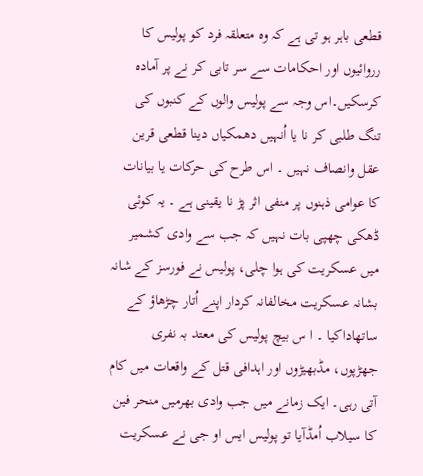قطعی باہر ہو تی ہے کہ وہ متعلقہ فرد کو پولیس کا رروائیوں اور احکامات سے سر تابی کر نے پر آمادہ کرسکیں۔اس وجہ سے پولیس والوں کے کنبوں کی تنگ طلبی کر نا یا اُنہیں دھمکیاں دینا قطعی قرین عقل وانصاف نہیں ۔ اس طرح کی حرکات یا بیانات کا عوامی ذہنوں پر منفی اثر پڑ نا یقینی ہے ۔ یہ کوئی ڈھکی چھپی بات نہیں کہ جب سے وادی کشمیر میں عسکریت کی ہوا چلی، پولیس نے فورسز کے شانہ بشانہ عسکریت مخالفانہ کردار اپنے اُتار چڑھاؤ کے ساتھاداکیا ۔ ا س بیچ پولیس کی معتد بہ نفری جھڑپوں، مڈبھیڑوں اور اہدافی قتل کے واقعات میں کام آتی رہی۔ ایک زمانے میں جب وادی بھرمیں منحر فین کا سیلاب اُمڈآیا تو پولیس ایس او جی نے عسکریت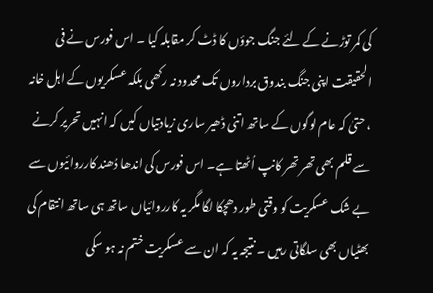کی کمر توڑنے کے لئے جنگ جوؤں کا ڈٹ کر مقابلہ کیا ۔ اس فورس نے فی الحقیقت اپنی جنگ بندوق برداروں تک محدود نہ رکھی بلکہ عسکریوں کے اہل خانہ ، حتیٰ کہ عام لوگوں کے ساتھ اتنی ڈھیر ساری زیادتیاں کیں کہ انہیں تحریر کرنے سے قلم بھی تھر تھر کانپ اُٹھتا ہے۔ اس فورس کی اندھا دُھند کارروائیوں سے بے شک عسکریت کو وقتی طور دھچکا لگا مگر یہ کارروائیاں ساتھ ہی ساتھ انتقام کی بھٹیاں بھی سلگاتی رہیں ۔ نتیجہ یہ کہ ان سے عسکریت ختم نہ ہو سکی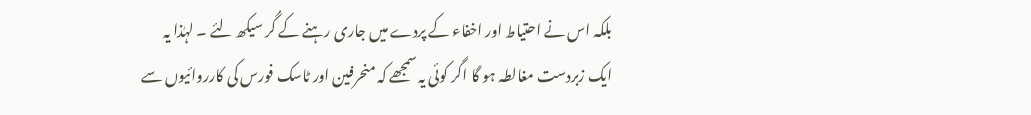بلکہ اس نے احتیاط اور اخفاء کے پردے میں جاری رہنے کے گُر سیکھ لئے ۔ لہٰذا یہ ایک زبردست مغالطہ ہو گا اگر کوئی یہ سمجھے کہ منحرفین اور ٹاسک فورس کی کارروائیوں سے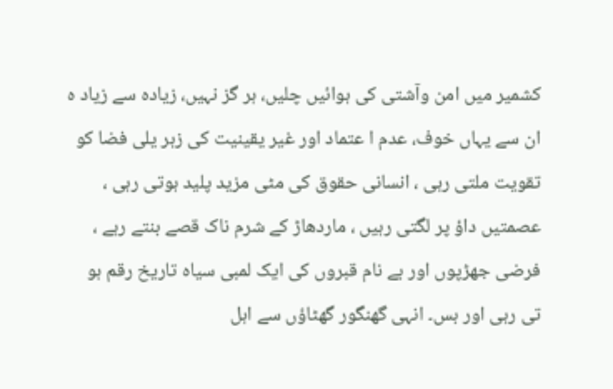کشمیر میں امن وآشتی کی ہوائیں چلیں، ہر گز نہیں، زیادہ سے زیاد ہ ان سے یہاں خوف، عدم ا عتماد اور غیر یقینیت کی زہر یلی فضا کو تقویت ملتی رہی ، انسانی حقوق کی مٹی مزید پلید ہوتی رہی ، عصمتیں داؤ پر لگتی رہیں ، ماردھاڑ کے شرم ناک قصے بنتے رہے ، فرضی جھڑپوں اور بے نام قبروں کی ایک لمبی سیاہ تاریخ رقم ہو تی رہی اور بس۔ انہی گھنگور گھٹاؤں سے اہل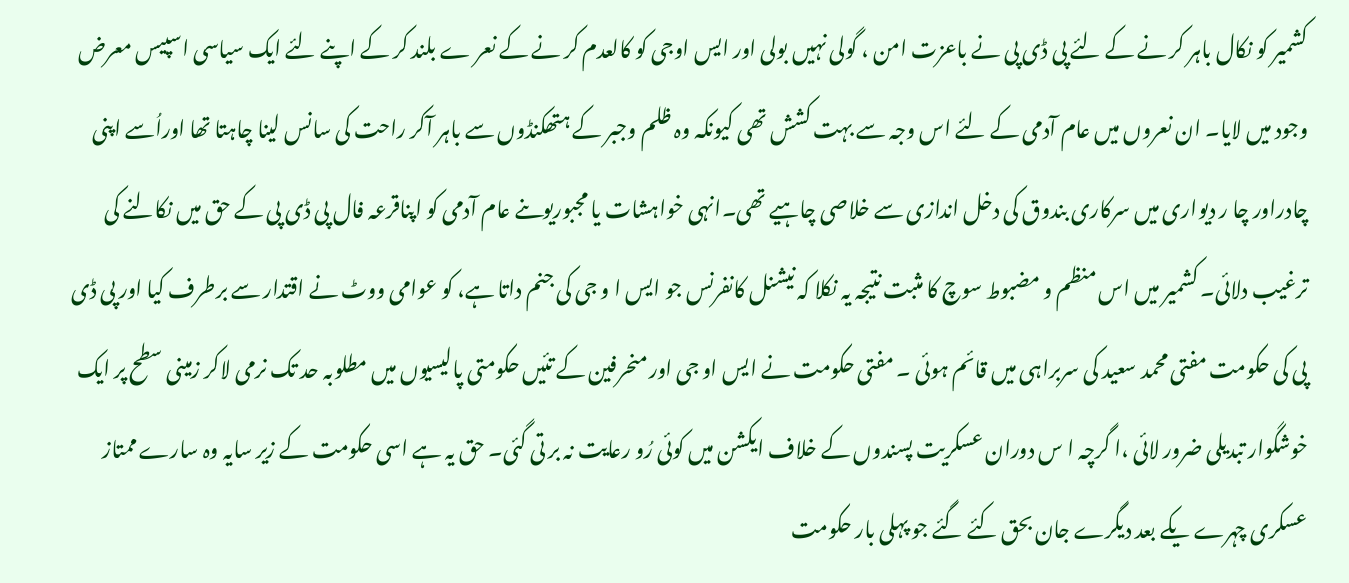کشمیر کو نکال باہر کر نے کے لئے پی ڈی پی نے باعزت امن ، گولی نہیں بولی اور ایس اوجی کو کالعدم کر نے کے نعر ے بلند کر کے اپنے لئے ایک سیاسی اسپیس معرض وجود میں لایا۔ ان نعروں میں عام آدمی کے لئے اس وجہ سے بہت کشش تھی کیونکہ وہ ظلم وجبر کے ہتھکنڈوں سے باہر آکر راحت کی سانس لینا چاہتا تھا اوراُسے اپنی چادراور چا ر دیواری میں سرکاری بندوق کی دخل اندازی سے خلاصی چاہیے تھی۔انہی خواہشات یا مجبوریوںنے عام آدمی کو اپناقرعہ فال پی ڈی پی کے حق میں نکالنے کی ترغیب دلائی۔ کشمیر میں اس منظم و مضبوط سوچ کا مثبت نتیجہ یہ نکلا کہ نیشنل کانفرنس جو ایس ا و جی کی جنم داتا ہے، کو عوامی ووٹ نے اقتدار سے برطرف کیا اور پی ڈی پی کی حکومت مفتی محمد سعید کی سربراہی میں قائم ہوئی ۔ مفتی حکومت نے ایس او جی اور منحرفین کے تئیں حکومتی پالیسیوں میں مطلوبہ حد تک نرمی لاکر زمینی سطح پر ایک خوشگوار تبدیلی ضرور لائی ،ا گرچہ ا س دوران عسکریت پسندوں کے خلاف ایکشن میں کوئی رُو رعایت نہ بر تی گئی۔ حق یہ ہے اسی حکومت کے زیر سایہ وہ سارے ممتاز عسکری چہرے یکے بعد دیگرے جان بحق کئے گئے جو پہلی بار حکومت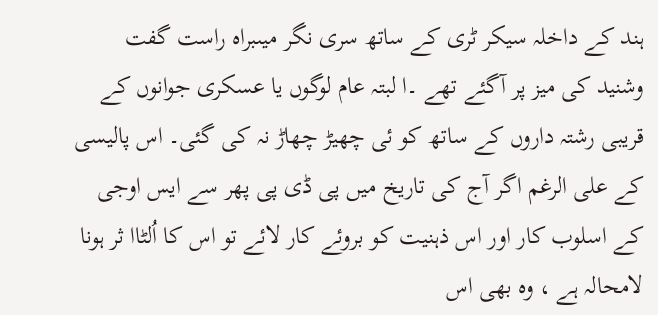ہند کے داخلہ سیکر ٹری کے ساتھ سری نگر میںبراہ راست گفت وشنید کی میز پر آگئے تھے ۔ا لبتہ عام لوگوں یا عسکری جوانوں کے قریبی رشتہ داروں کے ساتھ کو ئی چھیڑ چھاڑ نہ کی گئی۔ اس پالیسی کے علی الرغم اگر آج کی تاریخ میں پی ڈی پی پھر سے ایس اوجی کے اسلوب کار اور اس ذہنیت کو بروئے کار لائے تو اس کا اُلٹاا ثر ہونا لامحالہ ہے ، وہ بھی اس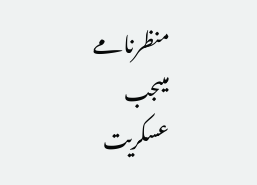منظرنامے میںجب عسکریت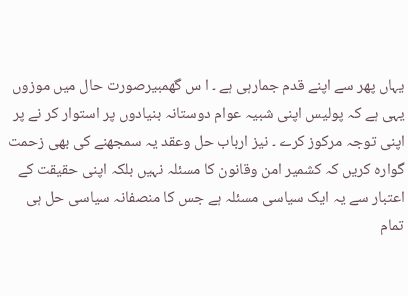یہاں پھر سے اپنے قدم جمارہی ہے ۔ ا س گھمبیرصورت حال میں موزوں یہی ہے کہ پولیس اپنی شبیہ عوام دوستانہ بنیادوں پر استوار کر نے پر اپنی توجہ مرکوز کرے ۔ نیز ارباب حل وعقد یہ سمجھنے کی بھی زحمت گوارہ کریں کہ کشمیر امن وقانون کا مسئلہ نہیں بلکہ اپنی حقیقت کے اعتبار سے یہ ایک سیاسی مسئلہ ہے جس کا منصفانہ سیاسی حل ہی تمام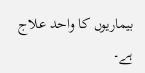بیماریوں کا واحد علاج ہے۔